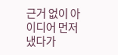근거 없이 아이디어 먼저 냈다가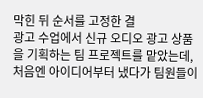막힌 뒤 순서를 고정한 결
광고 수업에서 신규 오디오 광고 상품을 기획하는 팀 프로젝트를 맡았는데, 처음엔 아이디어부터 냈다가 팀원들이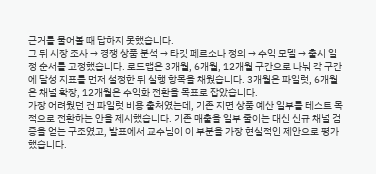근거를 물어볼 때 답하지 못했습니다.
그 뒤 시장 조사 → 경쟁 상품 분석 → 타깃 페르소나 정의 → 수익 모델 → 출시 일정 순서를 고정했습니다. 로드맵은 3개월, 6개월, 12개월 구간으로 나눠 각 구간에 달성 지표를 먼저 설정한 뒤 실행 항목을 채웠습니다. 3개월은 파일럿, 6개월은 채널 확장, 12개월은 수익화 전환을 목표로 잡았습니다.
가장 어려웠던 건 파일럿 비용 출처였는데, 기존 지면 상품 예산 일부를 테스트 목적으로 전환하는 안을 제시했습니다. 기존 매출을 일부 줄이는 대신 신규 채널 검증을 얻는 구조였고, 발표에서 교수님이 이 부분을 가장 현실적인 제안으로 평가했습니다.